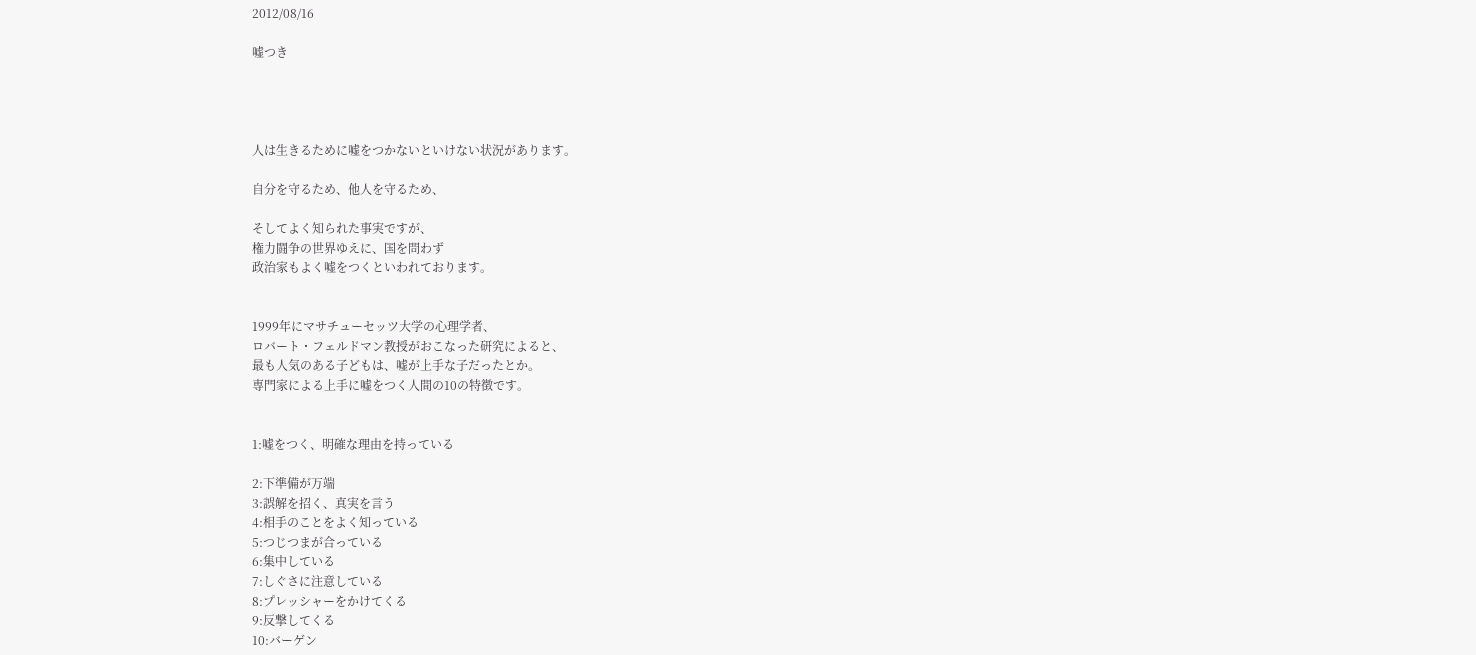2012/08/16

嘘つき




人は生きるために嘘をつかないといけない状況があります。

自分を守るため、他人を守るため、

そしてよく知られた事実ですが、
権力闘争の世界ゆえに、国を問わず
政治家もよく嘘をつくといわれております。


1999年にマサチューセッツ大学の心理学者、
ロバート・フェルドマン教授がおこなった研究によると、
最も人気のある子どもは、嘘が上手な子だったとか。
専門家による上手に嘘をつく人間の10の特徴です。


1:嘘をつく、明確な理由を持っている

2:下準備が万端
3:誤解を招く、真実を言う
4:相手のことをよく知っている
5:つじつまが合っている
6:集中している
7:しぐさに注意している
8:プレッシャーをかけてくる
9:反撃してくる
10:バーゲン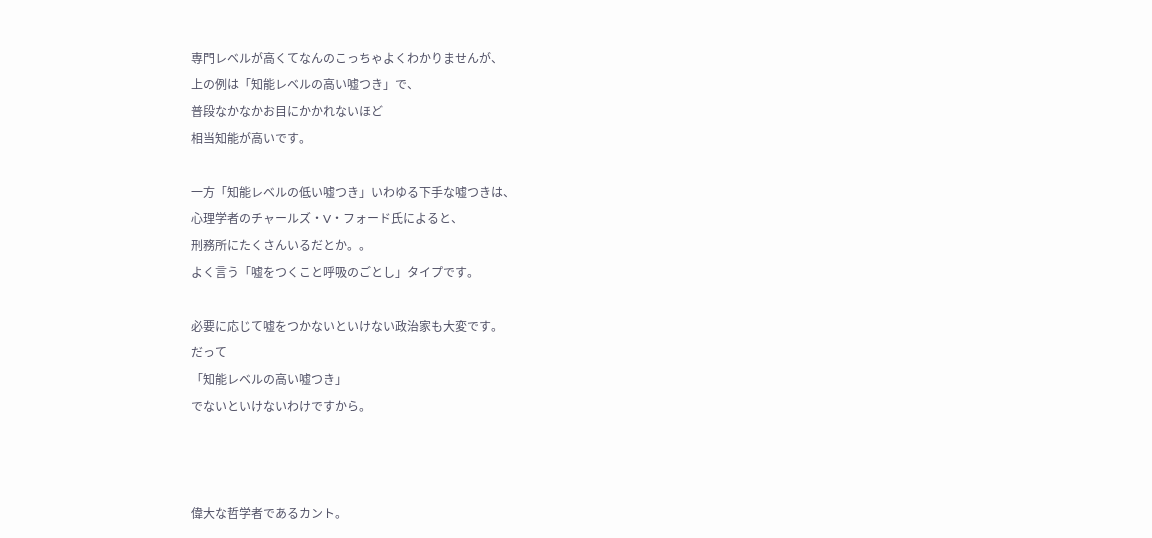専門レベルが高くてなんのこっちゃよくわかりませんが、
上の例は「知能レベルの高い嘘つき」で、
普段なかなかお目にかかれないほど
相当知能が高いです。

一方「知能レベルの低い嘘つき」いわゆる下手な嘘つきは、
心理学者のチャールズ・V・フォード氏によると、
刑務所にたくさんいるだとか。。
よく言う「嘘をつくこと呼吸のごとし」タイプです。

必要に応じて嘘をつかないといけない政治家も大変です。
だって
「知能レベルの高い嘘つき」
でないといけないわけですから。



偉大な哲学者であるカント。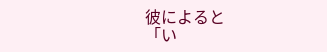彼によると
「い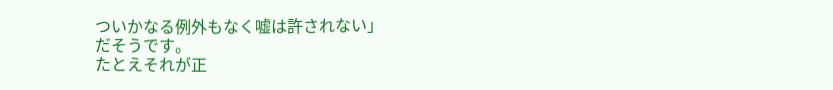ついかなる例外もなく嘘は許されない」
だそうです。
たとえそれが正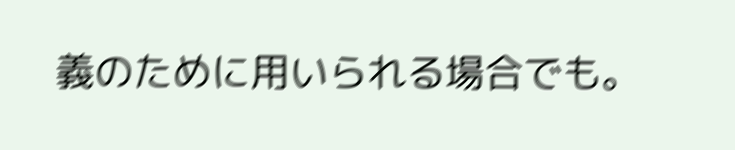義のために用いられる場合でも。